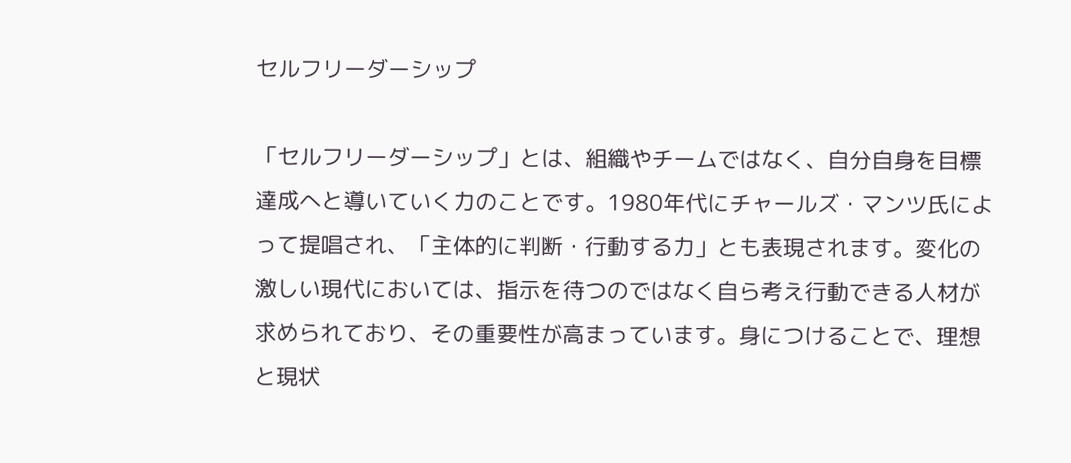セルフリーダーシップ

「セルフリーダーシップ」とは、組織やチームではなく、自分自身を目標達成へと導いていく力のことです。1980年代にチャールズ・マンツ氏によって提唱され、「主体的に判断・行動する力」とも表現されます。変化の激しい現代においては、指示を待つのではなく自ら考え行動できる人材が求められており、その重要性が高まっています。身につけることで、理想と現状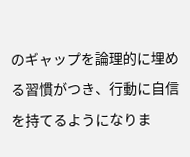のギャップを論理的に埋める習慣がつき、行動に自信を持てるようになりま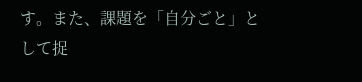す。また、課題を「自分ごと」として捉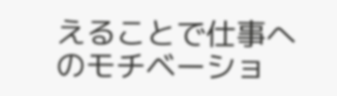えることで仕事へのモチベーショ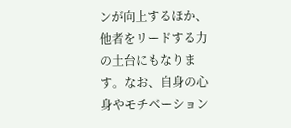ンが向上するほか、他者をリードする力の土台にもなります。なお、自身の心身やモチベーション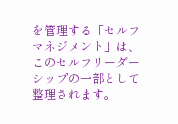を管理する「セルフマネジメント」は、このセルフリーダーシップの一部として整理されます。